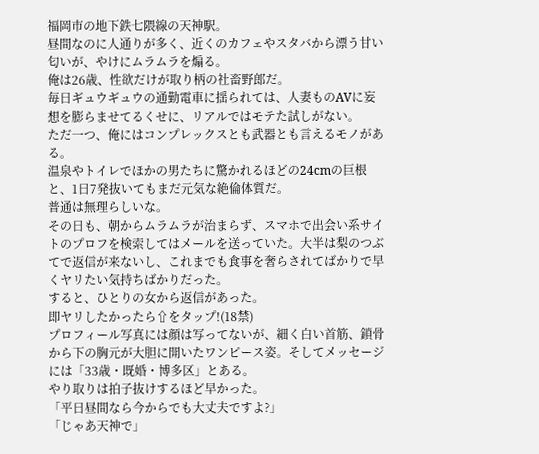福岡市の地下鉄七隈線の天神駅。
昼間なのに人通りが多く、近くのカフェやスタバから漂う甘い匂いが、やけにムラムラを煽る。
俺は26歳、性欲だけが取り柄の社畜野郎だ。
毎日ギュウギュウの通勤電車に揺られては、人妻ものAVに妄想を膨らませてるくせに、リアルではモテた試しがない。
ただ一つ、俺にはコンプレックスとも武器とも言えるモノがある。
温泉やトイレでほかの男たちに驚かれるほどの24cmの巨根と、1日7発抜いてもまだ元気な絶倫体質だ。
普通は無理らしいな。
その日も、朝からムラムラが治まらず、スマホで出会い系サイトのプロフを検索してはメールを送っていた。大半は梨のつぶてで返信が来ないし、これまでも食事を奢らされてばかりで早くヤリたい気持ちばかりだった。
すると、ひとりの女から返信があった。
即ヤリしたかったら⇧をタップ!(18禁)
プロフィール写真には顔は写ってないが、細く白い首筋、鎖骨から下の胸元が大胆に開いたワンピース姿。そしてメッセージには「33歳・既婚・博多区」とある。
やり取りは拍子抜けするほど早かった。
「平日昼間なら今からでも大丈夫ですよ?」
「じゃあ天神で」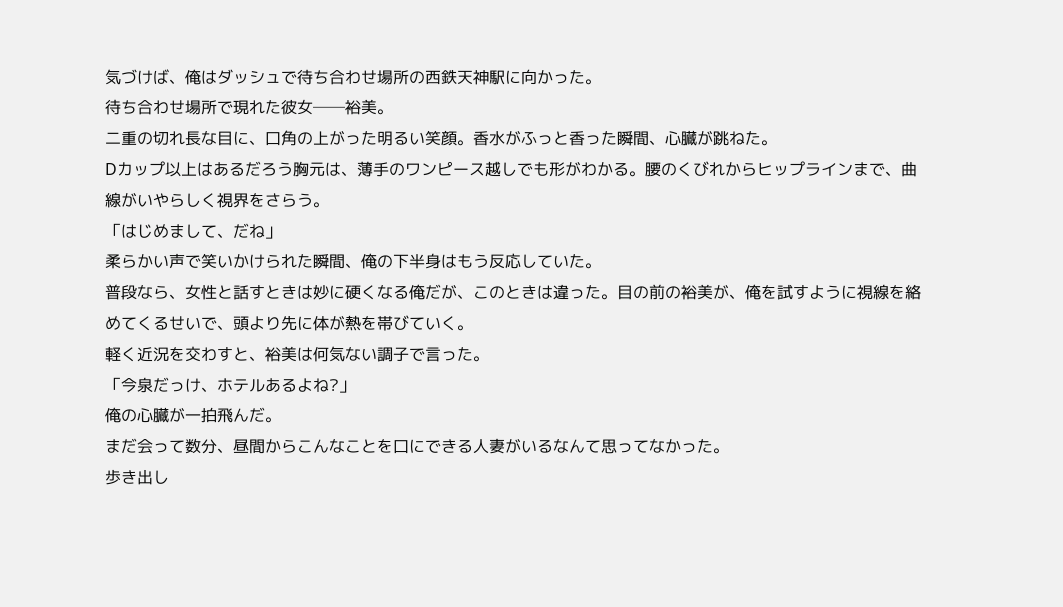気づけば、俺はダッシュで待ち合わせ場所の西鉄天神駅に向かった。
待ち合わせ場所で現れた彼女──裕美。
二重の切れ長な目に、口角の上がった明るい笑顔。香水がふっと香った瞬間、心臓が跳ねた。
Dカップ以上はあるだろう胸元は、薄手のワンピース越しでも形がわかる。腰のくびれからヒップラインまで、曲線がいやらしく視界をさらう。
「はじめまして、だね」
柔らかい声で笑いかけられた瞬間、俺の下半身はもう反応していた。
普段なら、女性と話すときは妙に硬くなる俺だが、このときは違った。目の前の裕美が、俺を試すように視線を絡めてくるせいで、頭より先に体が熱を帯びていく。
軽く近況を交わすと、裕美は何気ない調子で言った。
「今泉だっけ、ホテルあるよね?」
俺の心臓が一拍飛んだ。
まだ会って数分、昼間からこんなことを口にできる人妻がいるなんて思ってなかった。
歩き出し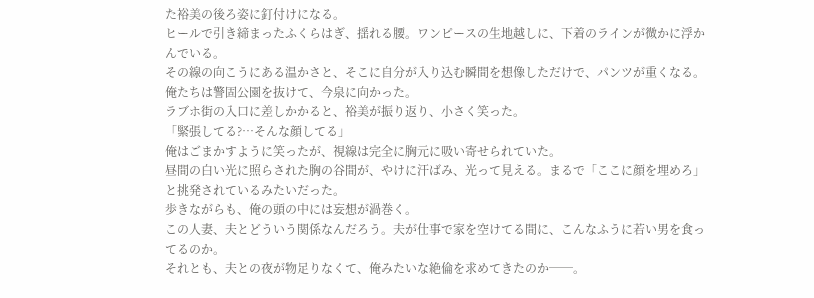た裕美の後ろ姿に釘付けになる。
ヒールで引き締まったふくらはぎ、揺れる腰。ワンピースの生地越しに、下着のラインが微かに浮かんでいる。
その線の向こうにある温かさと、そこに自分が入り込む瞬間を想像しただけで、パンツが重くなる。
俺たちは警固公園を抜けて、今泉に向かった。
ラブホ街の入口に差しかかると、裕美が振り返り、小さく笑った。
「緊張してる?…そんな顔してる」
俺はごまかすように笑ったが、視線は完全に胸元に吸い寄せられていた。
昼間の白い光に照らされた胸の谷間が、やけに汗ばみ、光って見える。まるで「ここに顔を埋めろ」と挑発されているみたいだった。
歩きながらも、俺の頭の中には妄想が渦巻く。
この人妻、夫とどういう関係なんだろう。夫が仕事で家を空けてる間に、こんなふうに若い男を食ってるのか。
それとも、夫との夜が物足りなくて、俺みたいな絶倫を求めてきたのか──。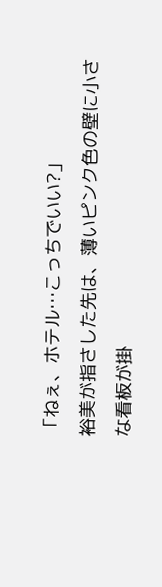「ねぇ、ホテル…こっちでいい?」
裕美が指さした先は、薄いピンク色の壁に小さな看板が掛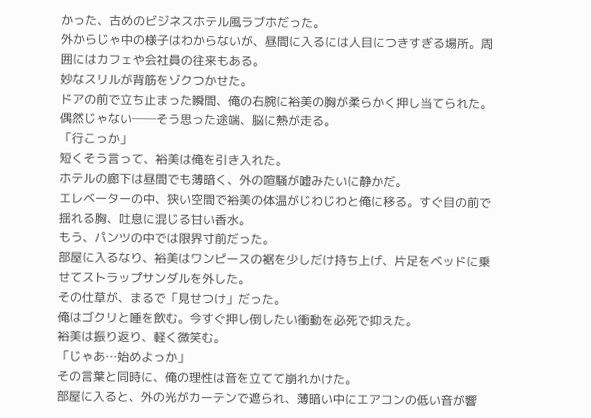かった、古めのビジネスホテル風ラブホだった。
外からじゃ中の様子はわからないが、昼間に入るには人目につきすぎる場所。周囲にはカフェや会社員の往来もある。
妙なスリルが背筋をゾクつかせた。
ドアの前で立ち止まった瞬間、俺の右腕に裕美の胸が柔らかく押し当てられた。
偶然じゃない──そう思った途端、脳に熱が走る。
「行こっか」
短くそう言って、裕美は俺を引き入れた。
ホテルの廊下は昼間でも薄暗く、外の喧騒が嘘みたいに静かだ。
エレベーターの中、狭い空間で裕美の体温がじわじわと俺に移る。すぐ目の前で揺れる胸、吐息に混じる甘い香水。
もう、パンツの中では限界寸前だった。
部屋に入るなり、裕美はワンピースの裾を少しだけ持ち上げ、片足をベッドに乗せてストラップサンダルを外した。
その仕草が、まるで「見せつけ」だった。
俺はゴクリと唾を飲む。今すぐ押し倒したい衝動を必死で抑えた。
裕美は振り返り、軽く微笑む。
「じゃあ…始めよっか」
その言葉と同時に、俺の理性は音を立てて崩れかけた。
部屋に入ると、外の光がカーテンで遮られ、薄暗い中にエアコンの低い音が響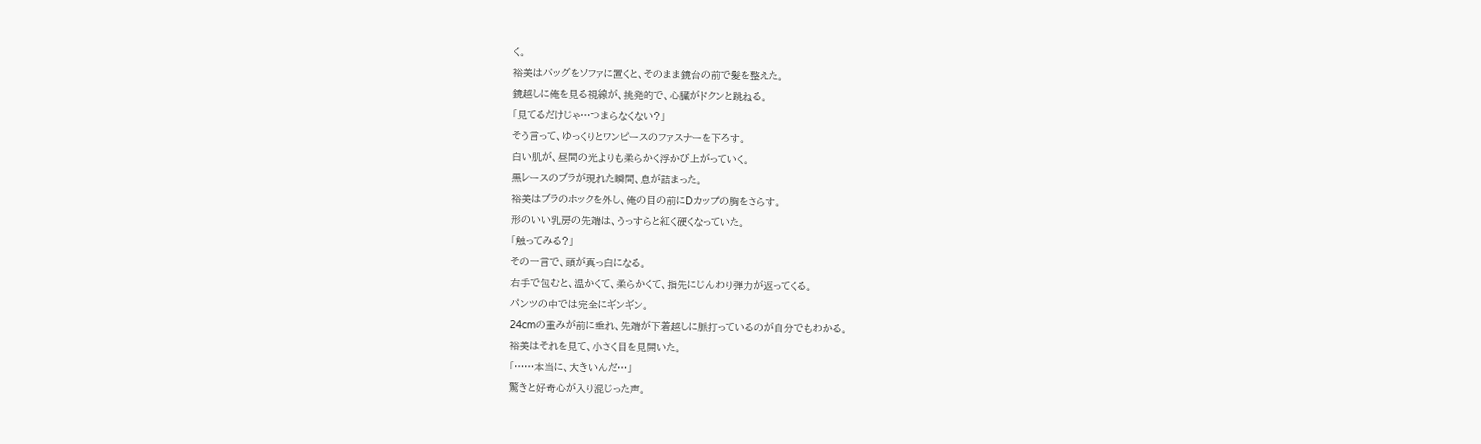く。
裕美はバッグをソファに置くと、そのまま鏡台の前で髪を整えた。
鏡越しに俺を見る視線が、挑発的で、心臓がドクンと跳ねる。
「見てるだけじゃ…つまらなくない?」
そう言って、ゆっくりとワンピースのファスナーを下ろす。
白い肌が、昼間の光よりも柔らかく浮かび上がっていく。
黒レースのブラが現れた瞬間、息が詰まった。
裕美はブラのホックを外し、俺の目の前にDカップの胸をさらす。
形のいい乳房の先端は、うっすらと紅く硬くなっていた。
「触ってみる?」
その一言で、頭が真っ白になる。
右手で包むと、温かくて、柔らかくて、指先にじんわり弾力が返ってくる。
パンツの中では完全にギンギン。
24cmの重みが前に垂れ、先端が下着越しに脈打っているのが自分でもわかる。
裕美はそれを見て、小さく目を見開いた。
「……本当に、大きいんだ…」
驚きと好奇心が入り混じった声。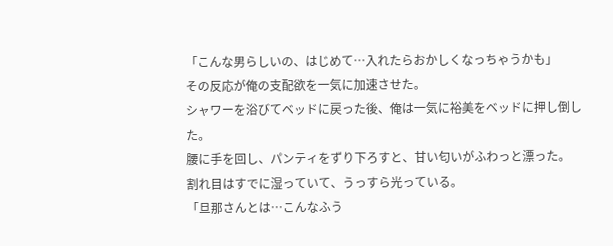「こんな男らしいの、はじめて…入れたらおかしくなっちゃうかも」
その反応が俺の支配欲を一気に加速させた。
シャワーを浴びてベッドに戻った後、俺は一気に裕美をベッドに押し倒した。
腰に手を回し、パンティをずり下ろすと、甘い匂いがふわっと漂った。
割れ目はすでに湿っていて、うっすら光っている。
「旦那さんとは…こんなふう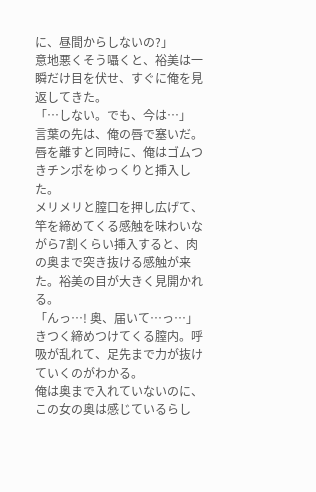に、昼間からしないの?」
意地悪くそう囁くと、裕美は一瞬だけ目を伏せ、すぐに俺を見返してきた。
「…しない。でも、今は…」
言葉の先は、俺の唇で塞いだ。
唇を離すと同時に、俺はゴムつきチンポをゆっくりと挿入した。
メリメリと膣口を押し広げて、竿を締めてくる感触を味わいながら7割くらい挿入すると、肉の奥まで突き抜ける感触が来た。裕美の目が大きく見開かれる。
「んっ…! 奥、届いて…っ…」
きつく締めつけてくる膣内。呼吸が乱れて、足先まで力が抜けていくのがわかる。
俺は奥まで入れていないのに、この女の奥は感じているらし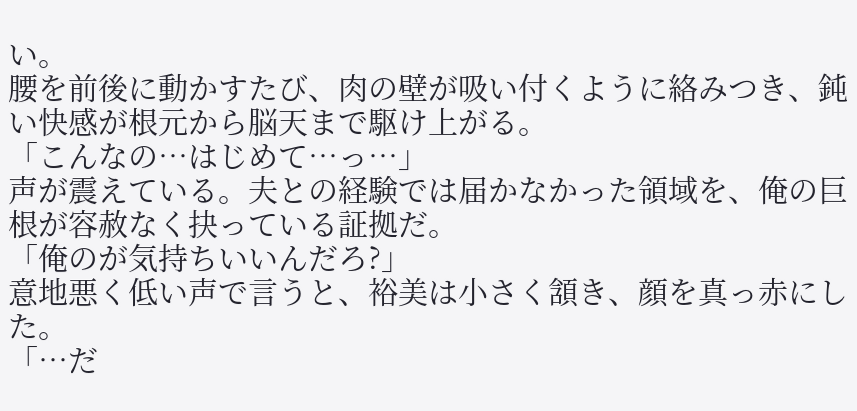い。
腰を前後に動かすたび、肉の壁が吸い付くように絡みつき、鈍い快感が根元から脳天まで駆け上がる。
「こんなの…はじめて…っ…」
声が震えている。夫との経験では届かなかった領域を、俺の巨根が容赦なく抉っている証拠だ。
「俺のが気持ちいいんだろ?」
意地悪く低い声で言うと、裕美は小さく頷き、顔を真っ赤にした。
「…だ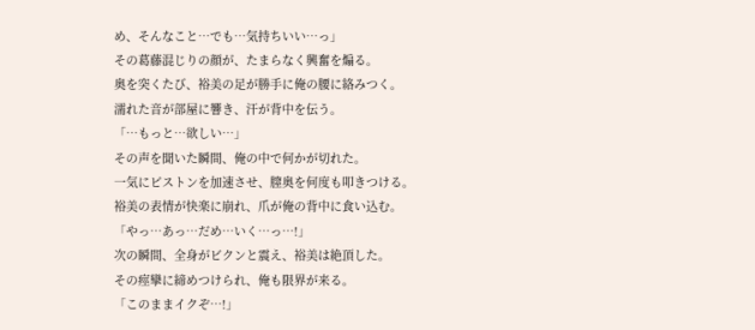め、そんなこと…でも…気持ちいい…っ」
その葛藤混じりの顔が、たまらなく興奮を煽る。
奥を突くたび、裕美の足が勝手に俺の腰に絡みつく。
濡れた音が部屋に響き、汗が背中を伝う。
「…もっと…欲しい…」
その声を聞いた瞬間、俺の中で何かが切れた。
一気にピストンを加速させ、膣奥を何度も叩きつける。
裕美の表情が快楽に崩れ、爪が俺の背中に食い込む。
「やっ…あっ…だめ…いく…っ…!」
次の瞬間、全身がビクンと震え、裕美は絶頂した。
その痙攣に締めつけられ、俺も限界が来る。
「このままイクぞ…!」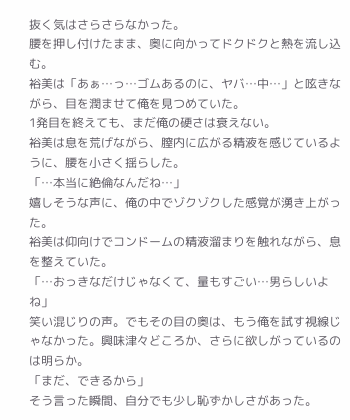抜く気はさらさらなかった。
腰を押し付けたまま、奥に向かってドクドクと熱を流し込む。
裕美は「あぁ…っ…ゴムあるのに、ヤバ…中…」と呟きながら、目を潤ませて俺を見つめていた。
1発目を終えても、まだ俺の硬さは衰えない。
裕美は息を荒げながら、膣内に広がる精液を感じているように、腰を小さく揺らした。
「…本当に絶倫なんだね…」
嬉しそうな声に、俺の中でゾクゾクした感覚が湧き上がった。
裕美は仰向けでコンドームの精液溜まりを触れながら、息を整えていた。
「…おっきなだけじゃなくて、量もすごい…男らしいよね」
笑い混じりの声。でもその目の奥は、もう俺を試す視線じゃなかった。興味津々どころか、さらに欲しがっているのは明らか。
「まだ、できるから」
そう言った瞬間、自分でも少し恥ずかしさがあった。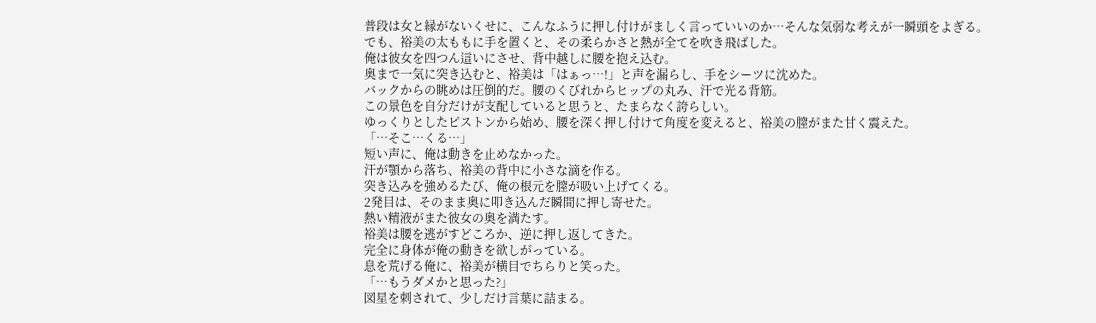普段は女と縁がないくせに、こんなふうに押し付けがましく言っていいのか…そんな気弱な考えが一瞬頭をよぎる。
でも、裕美の太ももに手を置くと、その柔らかさと熱が全てを吹き飛ばした。
俺は彼女を四つん這いにさせ、背中越しに腰を抱え込む。
奥まで一気に突き込むと、裕美は「はぁっ…!」と声を漏らし、手をシーツに沈めた。
バックからの眺めは圧倒的だ。腰のくびれからヒップの丸み、汗で光る背筋。
この景色を自分だけが支配していると思うと、たまらなく誇らしい。
ゆっくりとしたピストンから始め、腰を深く押し付けて角度を変えると、裕美の膣がまた甘く震えた。
「…そこ…くる…」
短い声に、俺は動きを止めなかった。
汗が顎から落ち、裕美の背中に小さな滴を作る。
突き込みを強めるたび、俺の根元を膣が吸い上げてくる。
2発目は、そのまま奥に叩き込んだ瞬間に押し寄せた。
熱い精液がまた彼女の奥を満たす。
裕美は腰を逃がすどころか、逆に押し返してきた。
完全に身体が俺の動きを欲しがっている。
息を荒げる俺に、裕美が横目でちらりと笑った。
「…もうダメかと思った?」
図星を刺されて、少しだけ言葉に詰まる。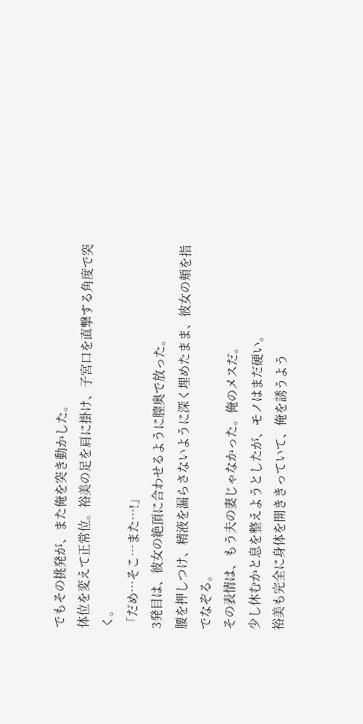でもその挑発が、また俺を突き動かした。
体位を変えて正常位。裕美の足を肩に掛け、子宮口を直撃する角度で突く。
「だめ…そこ…また…!」
3発目は、彼女の絶頂に合わせるように膣奥で放った。
腰を押しつけ、精液を漏らさないように深く埋めたまま、彼女の頬を指でなぞる。
その表情は、もう夫の妻じゃなかった。俺のメスだ。
少し休むかと息を整えようとしたが、モノはまだ硬い。
裕美も完全に身体を開ききっていて、俺を誘うよう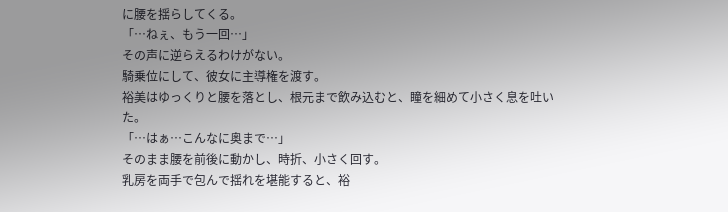に腰を揺らしてくる。
「…ねぇ、もう一回…」
その声に逆らえるわけがない。
騎乗位にして、彼女に主導権を渡す。
裕美はゆっくりと腰を落とし、根元まで飲み込むと、瞳を細めて小さく息を吐いた。
「…はぁ…こんなに奥まで…」
そのまま腰を前後に動かし、時折、小さく回す。
乳房を両手で包んで揺れを堪能すると、裕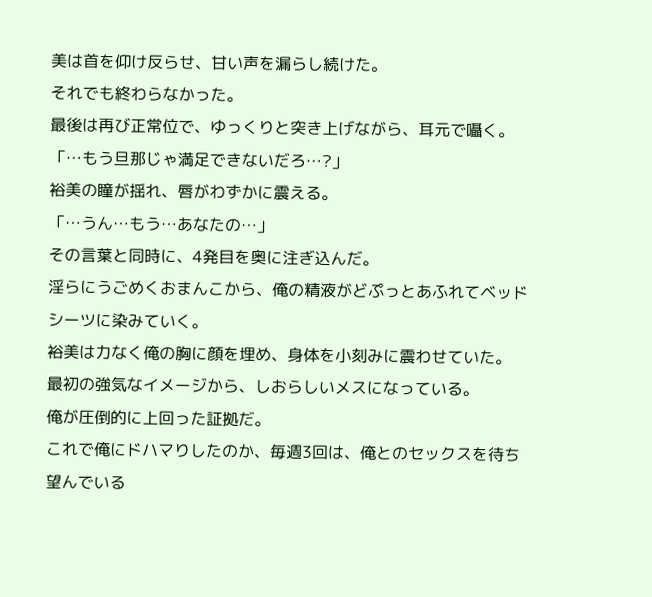美は首を仰け反らせ、甘い声を漏らし続けた。
それでも終わらなかった。
最後は再び正常位で、ゆっくりと突き上げながら、耳元で囁く。
「…もう旦那じゃ満足できないだろ…?」
裕美の瞳が揺れ、唇がわずかに震える。
「…うん…もう…あなたの…」
その言葉と同時に、4発目を奥に注ぎ込んだ。
淫らにうごめくおまんこから、俺の精液がどぷっとあふれてベッドシーツに染みていく。
裕美は力なく俺の胸に顔を埋め、身体を小刻みに震わせていた。
最初の強気なイメージから、しおらしいメスになっている。
俺が圧倒的に上回った証拠だ。
これで俺にドハマりしたのか、毎週3回は、俺とのセックスを待ち望んでいる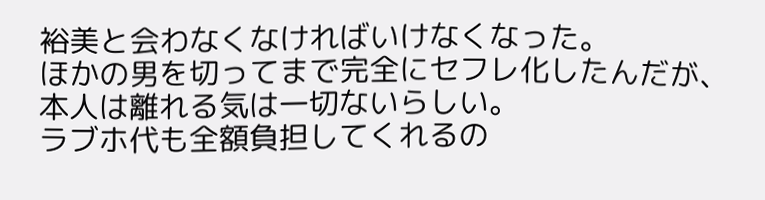裕美と会わなくなければいけなくなった。
ほかの男を切ってまで完全にセフレ化したんだが、本人は離れる気は一切ないらしい。
ラブホ代も全額負担してくれるの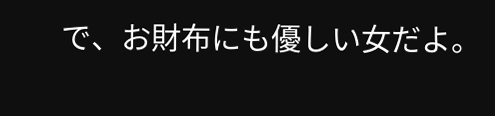で、お財布にも優しい女だよ。